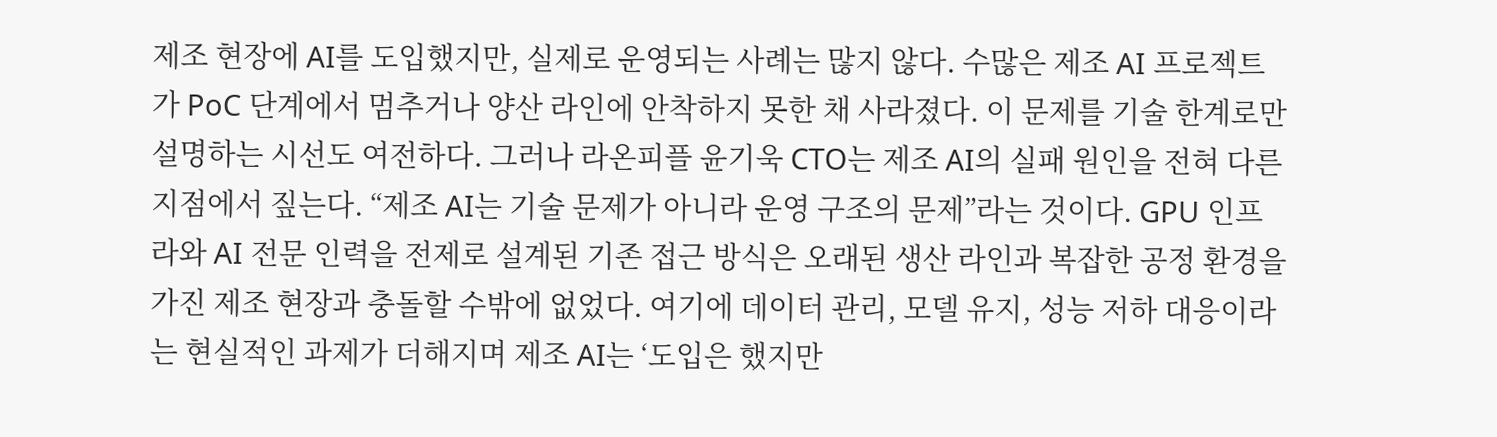제조 현장에 AI를 도입했지만, 실제로 운영되는 사례는 많지 않다. 수많은 제조 AI 프로젝트가 PoC 단계에서 멈추거나 양산 라인에 안착하지 못한 채 사라졌다. 이 문제를 기술 한계로만 설명하는 시선도 여전하다. 그러나 라온피플 윤기욱 CTO는 제조 AI의 실패 원인을 전혀 다른 지점에서 짚는다. “제조 AI는 기술 문제가 아니라 운영 구조의 문제”라는 것이다. GPU 인프라와 AI 전문 인력을 전제로 설계된 기존 접근 방식은 오래된 생산 라인과 복잡한 공정 환경을 가진 제조 현장과 충돌할 수밖에 없었다. 여기에 데이터 관리, 모델 유지, 성능 저하 대응이라는 현실적인 과제가 더해지며 제조 AI는 ‘도입은 했지만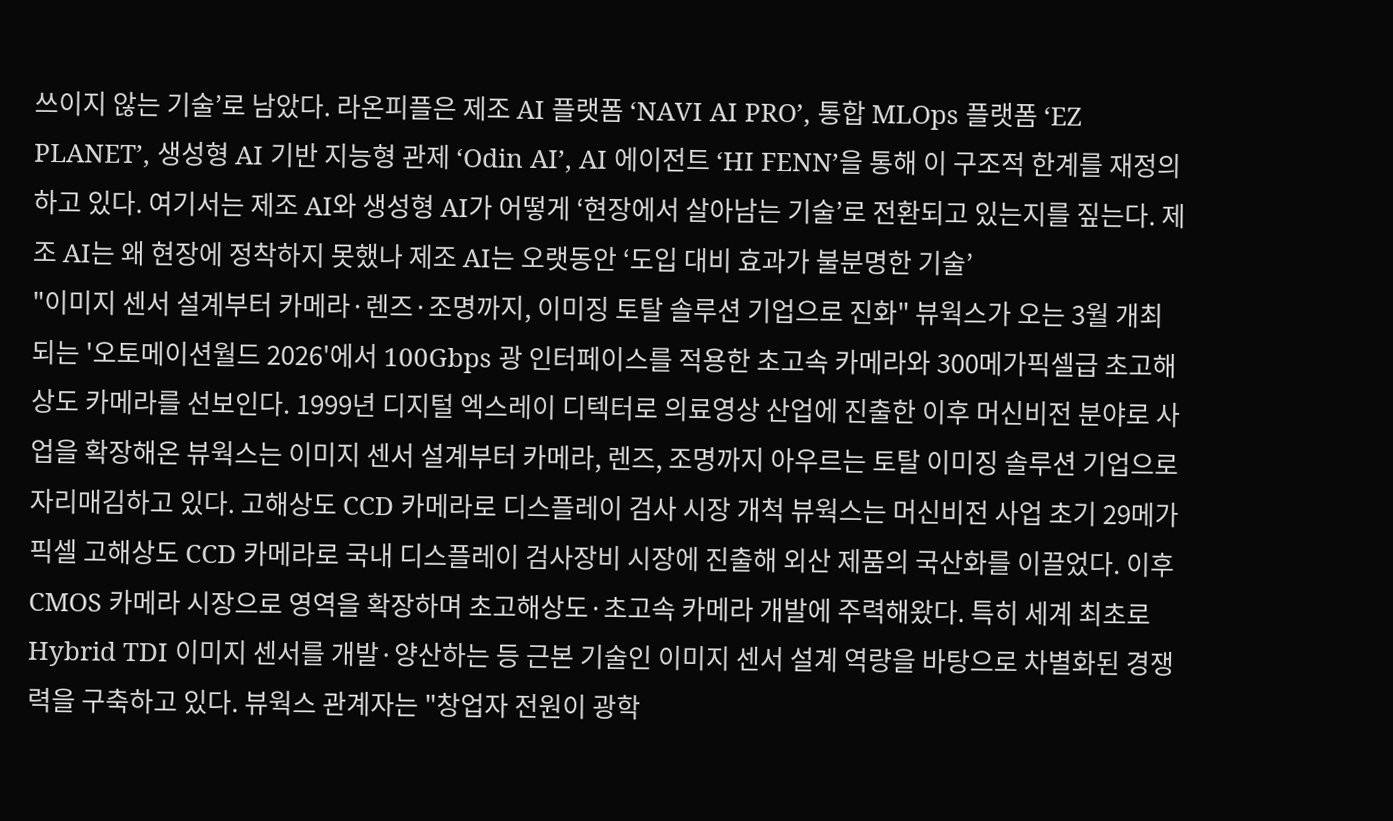쓰이지 않는 기술’로 남았다. 라온피플은 제조 AI 플랫폼 ‘NAVI AI PRO’, 통합 MLOps 플랫폼 ‘EZ PLANET’, 생성형 AI 기반 지능형 관제 ‘Odin AI’, AI 에이전트 ‘HI FENN’을 통해 이 구조적 한계를 재정의하고 있다. 여기서는 제조 AI와 생성형 AI가 어떻게 ‘현장에서 살아남는 기술’로 전환되고 있는지를 짚는다. 제조 AI는 왜 현장에 정착하지 못했나 제조 AI는 오랫동안 ‘도입 대비 효과가 불분명한 기술’
"이미지 센서 설계부터 카메라·렌즈·조명까지, 이미징 토탈 솔루션 기업으로 진화" 뷰웍스가 오는 3월 개최되는 '오토메이션월드 2026'에서 100Gbps 광 인터페이스를 적용한 초고속 카메라와 300메가픽셀급 초고해상도 카메라를 선보인다. 1999년 디지털 엑스레이 디텍터로 의료영상 산업에 진출한 이후 머신비전 분야로 사업을 확장해온 뷰웍스는 이미지 센서 설계부터 카메라, 렌즈, 조명까지 아우르는 토탈 이미징 솔루션 기업으로 자리매김하고 있다. 고해상도 CCD 카메라로 디스플레이 검사 시장 개척 뷰웍스는 머신비전 사업 초기 29메가픽셀 고해상도 CCD 카메라로 국내 디스플레이 검사장비 시장에 진출해 외산 제품의 국산화를 이끌었다. 이후 CMOS 카메라 시장으로 영역을 확장하며 초고해상도·초고속 카메라 개발에 주력해왔다. 특히 세계 최초로 Hybrid TDI 이미지 센서를 개발·양산하는 등 근본 기술인 이미지 센서 설계 역량을 바탕으로 차별화된 경쟁력을 구축하고 있다. 뷰웍스 관계자는 "창업자 전원이 광학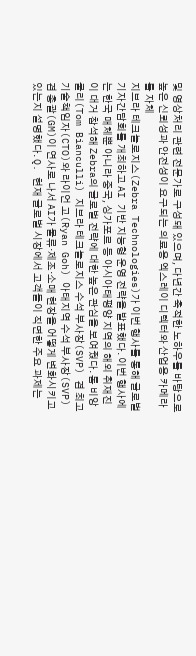및 영상처리 관련 전문가로 구성돼 있으며, 다년간 축적한 노하우를 바탕으로 높은 신뢰성과 안전성이 요구되는 의료용 엑스레이 디텍터와 산업용 카메라를 자체
지브라 테크놀로지스(Zebra Technologies)가 이번 행사를 통해 글로벌 기자간담회를 개최하고 AI 기반 지능형 운영 전략을 발표했다. 이번 행사에는 한국 매체뿐 아니라 중국, 싱가포르 등 아시아태평양 지역의 해외 취재진이 대거 참석해 Zebra의 글로벌 전략에 대한 높은 관심을 보여줬다. 톰 비앙쿨리(Tom Bianculli) 지브라 테크놀로지스 수석 부사장(SVP) 겸 최고기술책임자(CTO)와 라이언 고(Ryan Goh) 아태지역 수석 부사장(SVP) 겸 총괄(GM)이 연사로 나서 AI가 물류·제조·소매 현장을 어떻게 변화시키고 있는지 설명했다. Q. 현재 글로벌 시장에서 고객들이 직면한 주요 과제는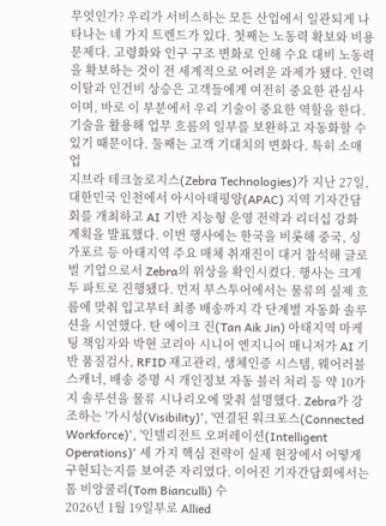무엇인가? 우리가 서비스하는 모든 산업에서 일관되게 나타나는 네 가지 트렌드가 있다. 첫째는 노동력 확보와 비용 문제다. 고령화와 인구 구조 변화로 인해 수요 대비 노동력을 확보하는 것이 전 세계적으로 어려운 과제가 됐다. 인력 이탈과 인건비 상승은 고객들에게 여전히 중요한 관심사이며, 바로 이 부분에서 우리 기술이 중요한 역할을 한다. 기술을 활용해 업무 흐름의 일부를 보완하고 자동화할 수 있기 때문이다. 둘째는 고객 기대치의 변화다. 특히 소매업
지브라 테크놀로지스(Zebra Technologies)가 지난 27일, 대한민국 인천에서 아시아태평양(APAC) 지역 기자간담회를 개최하고 AI 기반 지능형 운영 전략과 리더십 강화 계획을 발표했다. 이번 행사에는 한국을 비롯해 중국, 싱가포르 등 아태지역 주요 매체 취재진이 대거 참석해 글로벌 기업으로서 Zebra의 위상을 확인시켰다. 행사는 크게 두 파트로 진행됐다. 먼저 부스투어에서는 물류의 실제 흐름에 맞춰 입고부터 최종 배송까지 각 단계별 자동화 솔루션을 시연했다. 탄 에이크 진(Tan Aik Jin) 아태지역 마케팅 책임자와 박현 코리아 시니어 엔지니어 매니저가 AI 기반 품질검사, RFID 재고관리, 생체인증 시스템, 웨어러블 스캐너, 배송 증명 시 개인정보 자동 블러 처리 등 약 10가지 솔루션을 물류 시나리오에 맞춰 설명했다. Zebra가 강조하는 '가시성(Visibility)', '연결된 워크포스(Connected Workforce)', '인텔리전트 오퍼레이션(Intelligent Operations)' 세 가지 핵심 전략이 실제 현장에서 어떻게 구현되는지를 보여준 자리였다. 이어진 기자간담회에서는 톰 비앙쿨리(Tom Bianculli) 수
2026년 1월 19일부로 Allied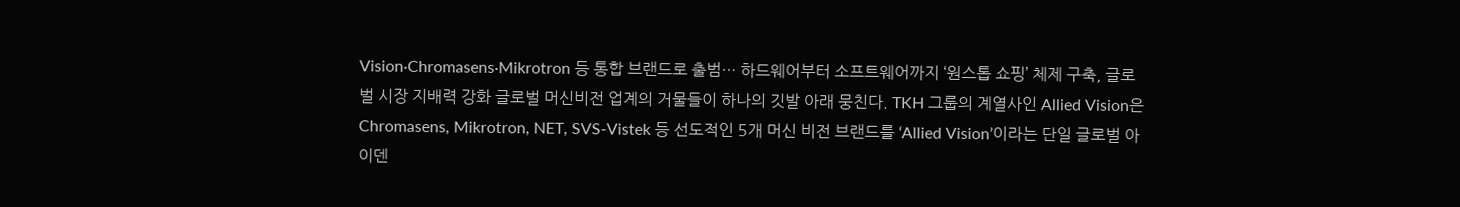Vision·Chromasens·Mikrotron 등 통합 브랜드로 출범… 하드웨어부터 소프트웨어까지 ‘원스톱 쇼핑’ 체제 구축, 글로벌 시장 지배력 강화 글로벌 머신비전 업계의 거물들이 하나의 깃발 아래 뭉친다. TKH 그룹의 계열사인 Allied Vision은 Chromasens, Mikrotron, NET, SVS-Vistek 등 선도적인 5개 머신 비전 브랜드를 ‘Allied Vision’이라는 단일 글로벌 아이덴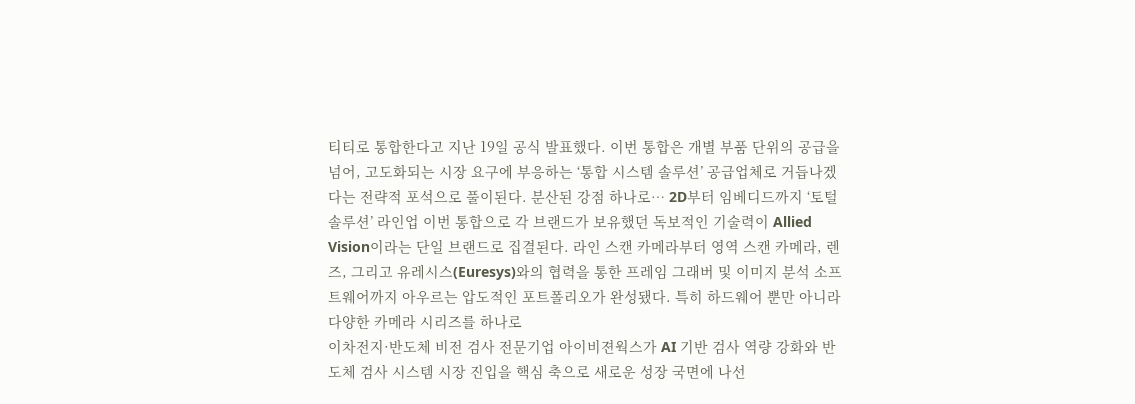티티로 통합한다고 지난 19일 공식 발표했다. 이번 통합은 개별 부품 단위의 공급을 넘어, 고도화되는 시장 요구에 부응하는 ‘통합 시스템 솔루션’ 공급업체로 거듭나겠다는 전략적 포석으로 풀이된다. 분산된 강점 하나로… 2D부터 임베디드까지 ‘토털 솔루션’ 라인업 이번 통합으로 각 브랜드가 보유했던 독보적인 기술력이 Allied Vision이라는 단일 브랜드로 집결된다. 라인 스캔 카메라부터 영역 스캔 카메라, 렌즈, 그리고 유레시스(Euresys)와의 협력을 통한 프레임 그래버 및 이미지 분석 소프트웨어까지 아우르는 압도적인 포트폴리오가 완성됐다. 특히 하드웨어 뿐만 아니라 다양한 카메라 시리즈를 하나로
이차전지·반도체 비전 검사 전문기업 아이비젼웍스가 AI 기반 검사 역량 강화와 반도체 검사 시스템 시장 진입을 핵심 축으로 새로운 성장 국면에 나선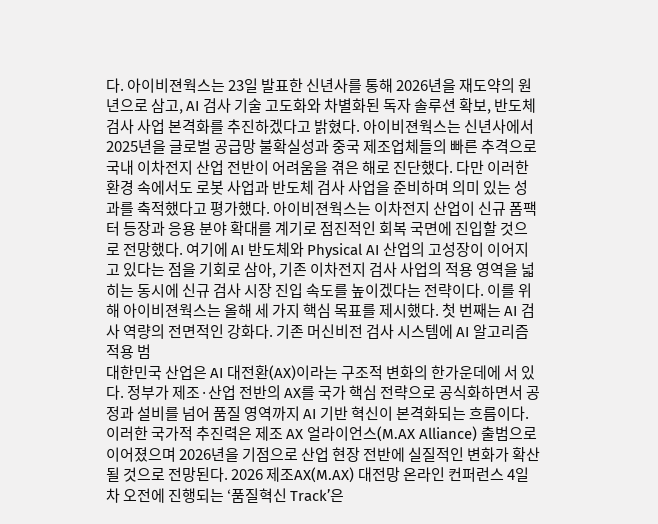다. 아이비젼웍스는 23일 발표한 신년사를 통해 2026년을 재도약의 원년으로 삼고, AI 검사 기술 고도화와 차별화된 독자 솔루션 확보, 반도체 검사 사업 본격화를 추진하겠다고 밝혔다. 아이비젼웍스는 신년사에서 2025년을 글로벌 공급망 불확실성과 중국 제조업체들의 빠른 추격으로 국내 이차전지 산업 전반이 어려움을 겪은 해로 진단했다. 다만 이러한 환경 속에서도 로봇 사업과 반도체 검사 사업을 준비하며 의미 있는 성과를 축적했다고 평가했다. 아이비젼웍스는 이차전지 산업이 신규 폼팩터 등장과 응용 분야 확대를 계기로 점진적인 회복 국면에 진입할 것으로 전망했다. 여기에 AI 반도체와 Physical AI 산업의 고성장이 이어지고 있다는 점을 기회로 삼아, 기존 이차전지 검사 사업의 적용 영역을 넓히는 동시에 신규 검사 시장 진입 속도를 높이겠다는 전략이다. 이를 위해 아이비젼웍스는 올해 세 가지 핵심 목표를 제시했다. 첫 번째는 AI 검사 역량의 전면적인 강화다. 기존 머신비전 검사 시스템에 AI 알고리즘 적용 범
대한민국 산업은 AI 대전환(AX)이라는 구조적 변화의 한가운데에 서 있다. 정부가 제조·산업 전반의 AX를 국가 핵심 전략으로 공식화하면서 공정과 설비를 넘어 품질 영역까지 AI 기반 혁신이 본격화되는 흐름이다. 이러한 국가적 추진력은 제조 AX 얼라이언스(M.AX Alliance) 출범으로 이어졌으며 2026년을 기점으로 산업 현장 전반에 실질적인 변화가 확산될 것으로 전망된다. 2026 제조AX(M.AX) 대전망 온라인 컨퍼런스 4일차 오전에 진행되는 ‘품질혁신 Track’은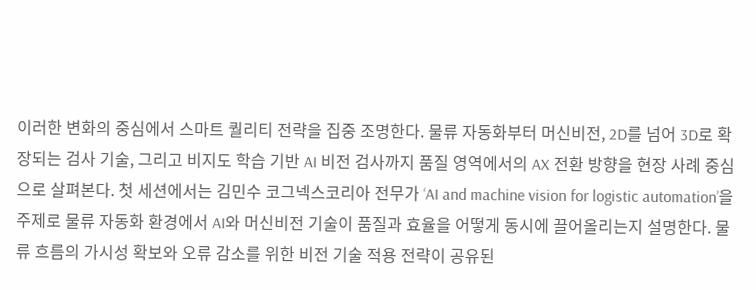이러한 변화의 중심에서 스마트 퀄리티 전략을 집중 조명한다. 물류 자동화부터 머신비전, 2D를 넘어 3D로 확장되는 검사 기술, 그리고 비지도 학습 기반 AI 비전 검사까지 품질 영역에서의 AX 전환 방향을 현장 사례 중심으로 살펴본다. 첫 세션에서는 김민수 코그넥스코리아 전무가 ‘AI and machine vision for logistic automation’을 주제로 물류 자동화 환경에서 AI와 머신비전 기술이 품질과 효율을 어떻게 동시에 끌어올리는지 설명한다. 물류 흐름의 가시성 확보와 오류 감소를 위한 비전 기술 적용 전략이 공유된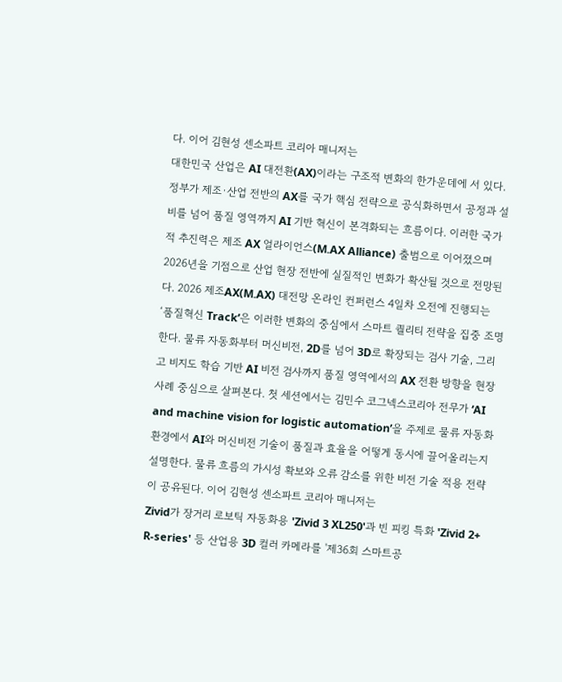다. 이어 김현성 센소파트 코리아 매니저는
대한민국 산업은 AI 대전환(AX)이라는 구조적 변화의 한가운데에 서 있다. 정부가 제조·산업 전반의 AX를 국가 핵심 전략으로 공식화하면서 공정과 설비를 넘어 품질 영역까지 AI 기반 혁신이 본격화되는 흐름이다. 이러한 국가적 추진력은 제조 AX 얼라이언스(M.AX Alliance) 출범으로 이어졌으며 2026년을 기점으로 산업 현장 전반에 실질적인 변화가 확산될 것으로 전망된다. 2026 제조AX(M.AX) 대전망 온라인 컨퍼런스 4일차 오전에 진행되는 ‘품질혁신 Track’은 이러한 변화의 중심에서 스마트 퀄리티 전략을 집중 조명한다. 물류 자동화부터 머신비전, 2D를 넘어 3D로 확장되는 검사 기술, 그리고 비지도 학습 기반 AI 비전 검사까지 품질 영역에서의 AX 전환 방향을 현장 사례 중심으로 살펴본다. 첫 세션에서는 김민수 코그넥스코리아 전무가 ‘AI and machine vision for logistic automation’을 주제로 물류 자동화 환경에서 AI와 머신비전 기술이 품질과 효율을 어떻게 동시에 끌어올리는지 설명한다. 물류 흐름의 가시성 확보와 오류 감소를 위한 비전 기술 적용 전략이 공유된다. 이어 김현성 센소파트 코리아 매니저는
Zivid가 장거리 로보틱 자동화용 'Zivid 3 XL250'과 빈 피킹 특화 'Zivid 2+ R-series' 등 산업용 3D 컬러 카메라를 '제36회 스마트공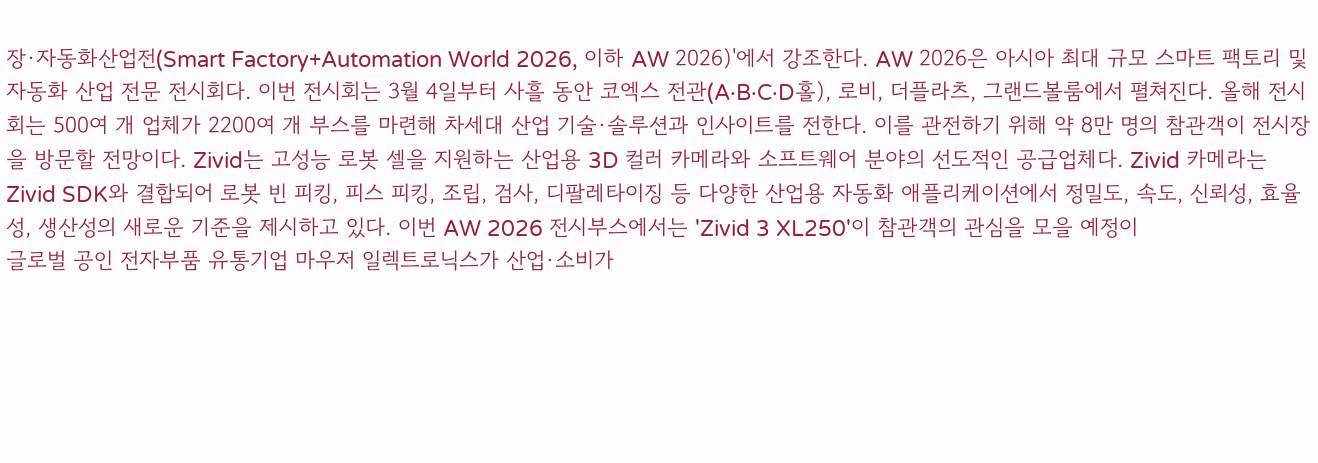장·자동화산업전(Smart Factory+Automation World 2026, 이하 AW 2026)'에서 강조한다. AW 2026은 아시아 최대 규모 스마트 팩토리 및 자동화 산업 전문 전시회다. 이번 전시회는 3월 4일부터 사흘 동안 코엑스 전관(A·B·C·D홀), 로비, 더플라츠, 그랜드볼룸에서 펼쳐진다. 올해 전시회는 500여 개 업체가 2200여 개 부스를 마련해 차세대 산업 기술·솔루션과 인사이트를 전한다. 이를 관전하기 위해 약 8만 명의 참관객이 전시장을 방문할 전망이다. Zivid는 고성능 로봇 셀을 지원하는 산업용 3D 컬러 카메라와 소프트웨어 분야의 선도적인 공급업체다. Zivid 카메라는 Zivid SDK와 결합되어 로봇 빈 피킹, 피스 피킹, 조립, 검사, 디팔레타이징 등 다양한 산업용 자동화 애플리케이션에서 정밀도, 속도, 신뢰성, 효율성, 생산성의 새로운 기준을 제시하고 있다. 이번 AW 2026 전시부스에서는 'Zivid 3 XL250'이 참관객의 관심을 모을 예정이
글로벌 공인 전자부품 유통기업 마우저 일렉트로닉스가 산업·소비가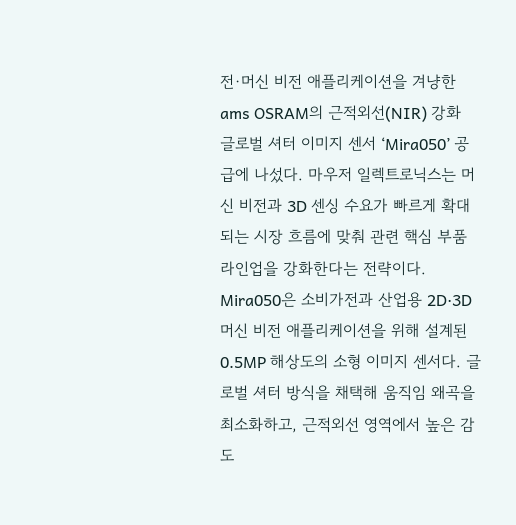전·머신 비전 애플리케이션을 겨냥한 ams OSRAM의 근적외선(NIR) 강화 글로벌 셔터 이미지 센서 ‘Mira050’ 공급에 나섰다. 마우저 일렉트로닉스는 머신 비전과 3D 센싱 수요가 빠르게 확대되는 시장 흐름에 맞춰 관련 핵심 부품 라인업을 강화한다는 전략이다. Mira050은 소비가전과 산업용 2D·3D 머신 비전 애플리케이션을 위해 설계된 0.5MP 해상도의 소형 이미지 센서다. 글로벌 셔터 방식을 채택해 움직임 왜곡을 최소화하고, 근적외선 영역에서 높은 감도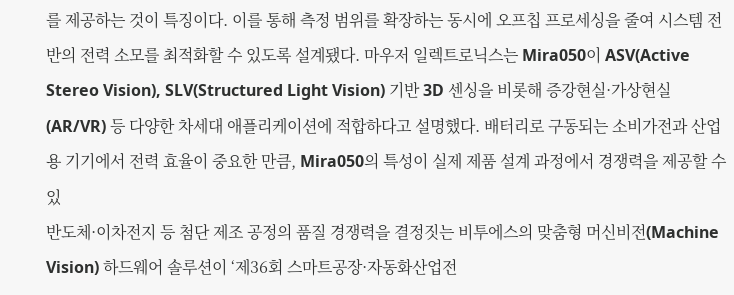를 제공하는 것이 특징이다. 이를 통해 측정 범위를 확장하는 동시에 오프칩 프로세싱을 줄여 시스템 전반의 전력 소모를 최적화할 수 있도록 설계됐다. 마우저 일렉트로닉스는 Mira050이 ASV(Active Stereo Vision), SLV(Structured Light Vision) 기반 3D 센싱을 비롯해 증강현실·가상현실(AR/VR) 등 다양한 차세대 애플리케이션에 적합하다고 설명했다. 배터리로 구동되는 소비가전과 산업용 기기에서 전력 효율이 중요한 만큼, Mira050의 특성이 실제 제품 설계 과정에서 경쟁력을 제공할 수 있
반도체·이차전지 등 첨단 제조 공정의 품질 경쟁력을 결정짓는 비투에스의 맞춤형 머신비전(Machine Vision) 하드웨어 솔루션이 ‘제36회 스마트공장·자동화산업전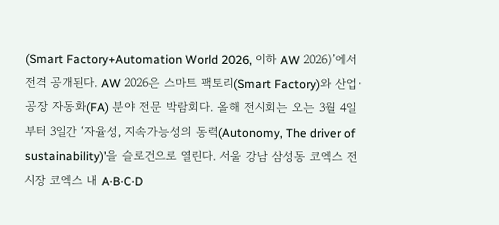(Smart Factory+Automation World 2026, 이하 AW 2026)’에서 전격 공개된다. AW 2026은 스마트 팩토리(Smart Factory)와 산업·공장 자동화(FA) 분야 전문 박람회다. 올해 전시회는 오는 3월 4일부터 3일간 ‘자율성, 지속가능성의 동력(Autonomy, The driver of sustainability)’을 슬로건으로 열린다. 서울 강남 삼성동 코엑스 전시장 코엑스 내 A·B·C·D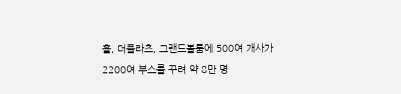홀, 더플라츠, 그랜드볼룸에 500여 개사가 2200여 부스를 꾸려 약 8만 명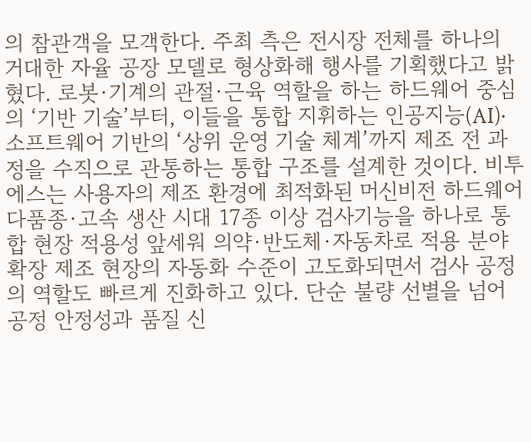의 참관객을 모객한다. 주최 측은 전시장 전체를 하나의 거대한 자율 공장 모델로 형상화해 행사를 기획했다고 밝혔다. 로봇·기계의 관절·근육 역할을 하는 하드웨어 중심의 ‘기반 기술’부터, 이들을 통합 지휘하는 인공지능(AI)·소프트웨어 기반의 ‘상위 운영 기술 체계’까지 제조 전 과정을 수직으로 관통하는 통합 구조를 설계한 것이다. 비투에스는 사용자의 제조 환경에 최적화된 머신비전 하드웨어
다품종·고속 생산 시대 17종 이상 검사기능을 하나로 통합 현장 적용성 앞세워 의약·반도체·자동차로 적용 분야 확장 제조 현장의 자동화 수준이 고도화되면서 검사 공정의 역할도 빠르게 진화하고 있다. 단순 불량 선별을 넘어 공정 안정성과 품질 신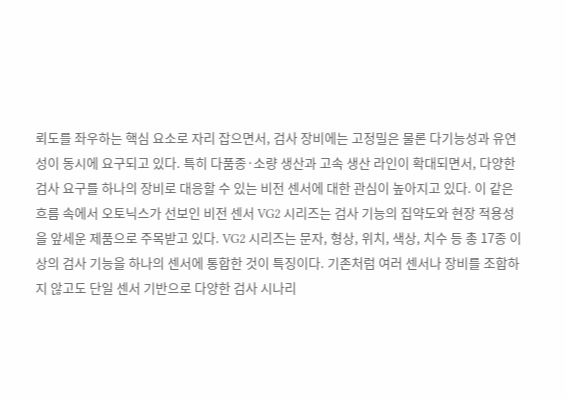뢰도를 좌우하는 핵심 요소로 자리 잡으면서, 검사 장비에는 고정밀은 물론 다기능성과 유연성이 동시에 요구되고 있다. 특히 다품종·소량 생산과 고속 생산 라인이 확대되면서, 다양한 검사 요구를 하나의 장비로 대응할 수 있는 비전 센서에 대한 관심이 높아지고 있다. 이 같은 흐름 속에서 오토닉스가 선보인 비전 센서 VG2 시리즈는 검사 기능의 집약도와 현장 적용성을 앞세운 제품으로 주목받고 있다. VG2 시리즈는 문자, 형상, 위치, 색상, 치수 등 총 17종 이상의 검사 기능을 하나의 센서에 통합한 것이 특징이다. 기존처럼 여러 센서나 장비를 조합하지 않고도 단일 센서 기반으로 다양한 검사 시나리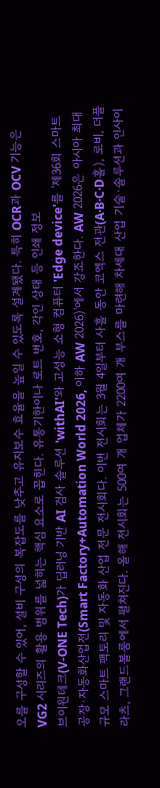오를 구성할 수 있어, 설비 구성의 복잡도를 낮추고 유지보수 효율을 높일 수 있도록 설계됐다. 특히 OCR과 OCV 기능은 VG2 시리즈의 활용 범위를 넓히는 핵심 요소로 꼽힌다. 유통기한이나 로트 번호, 각인 상태 등 인쇄 정보
브이원테크(V-ONE Tech)가 딥러닝 기반 AI 검사 솔루션 'withAI'와 고성능 소형 컴퓨터 'Edge device'를 '제36회 스마트공장·자동화산업전(Smart Factory+Automation World 2026, 이하 AW 2026)'에서 강조한다. AW 2026은 아시아 최대 규모 스마트 팩토리 및 자동화 산업 전문 전시회다. 이번 전시회는 3월 4일부터 사흘 동안 코엑스 전관(A·B·C·D홀), 로비, 더플라츠, 그랜드볼룸에서 펼쳐진다. 올해 전시회는 500여 개 업체가 2200여 개 부스를 마련해 차세대 산업 기술·솔루션과 인사이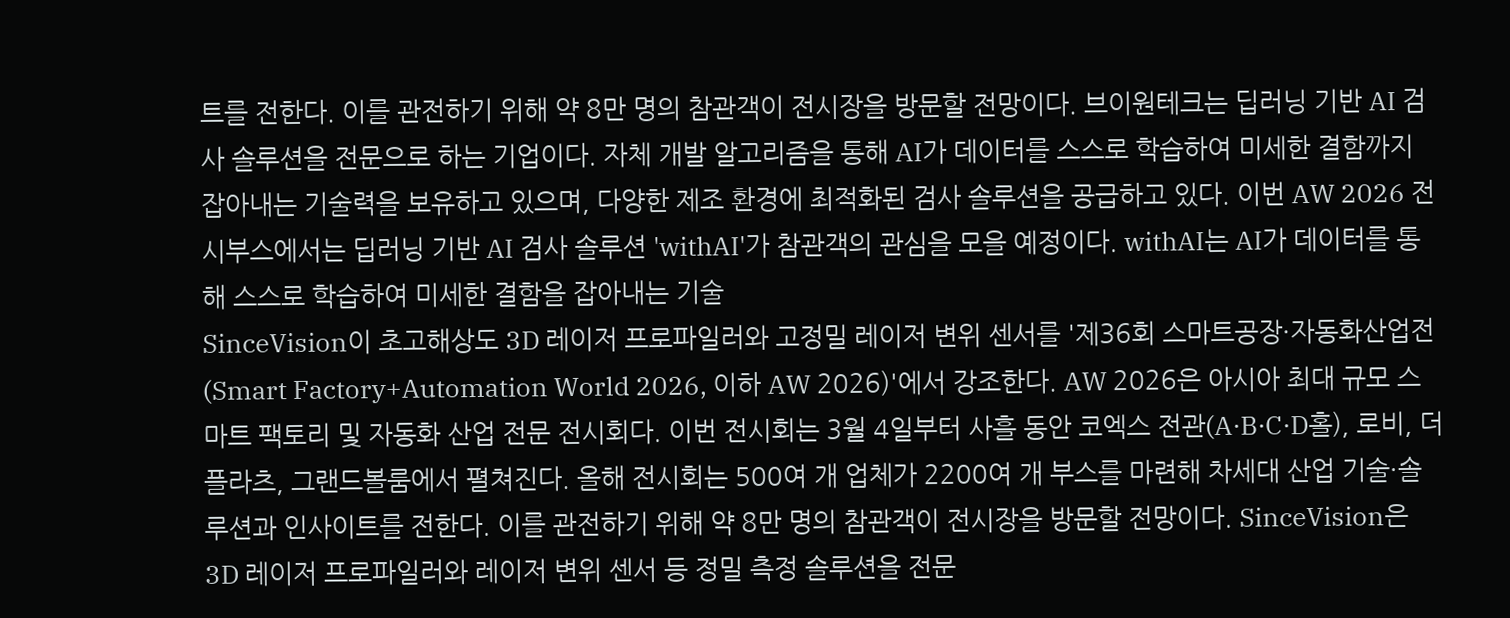트를 전한다. 이를 관전하기 위해 약 8만 명의 참관객이 전시장을 방문할 전망이다. 브이원테크는 딥러닝 기반 AI 검사 솔루션을 전문으로 하는 기업이다. 자체 개발 알고리즘을 통해 AI가 데이터를 스스로 학습하여 미세한 결함까지 잡아내는 기술력을 보유하고 있으며, 다양한 제조 환경에 최적화된 검사 솔루션을 공급하고 있다. 이번 AW 2026 전시부스에서는 딥러닝 기반 AI 검사 솔루션 'withAI'가 참관객의 관심을 모을 예정이다. withAI는 AI가 데이터를 통해 스스로 학습하여 미세한 결함을 잡아내는 기술
SinceVision이 초고해상도 3D 레이저 프로파일러와 고정밀 레이저 변위 센서를 '제36회 스마트공장·자동화산업전(Smart Factory+Automation World 2026, 이하 AW 2026)'에서 강조한다. AW 2026은 아시아 최대 규모 스마트 팩토리 및 자동화 산업 전문 전시회다. 이번 전시회는 3월 4일부터 사흘 동안 코엑스 전관(A·B·C·D홀), 로비, 더플라츠, 그랜드볼룸에서 펼쳐진다. 올해 전시회는 500여 개 업체가 2200여 개 부스를 마련해 차세대 산업 기술·솔루션과 인사이트를 전한다. 이를 관전하기 위해 약 8만 명의 참관객이 전시장을 방문할 전망이다. SinceVision은 3D 레이저 프로파일러와 레이저 변위 센서 등 정밀 측정 솔루션을 전문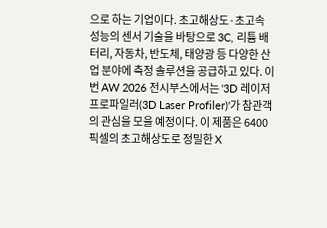으로 하는 기업이다. 초고해상도·초고속 성능의 센서 기술을 바탕으로 3C, 리튬 배터리, 자동차, 반도체, 태양광 등 다양한 산업 분야에 측정 솔루션을 공급하고 있다. 이번 AW 2026 전시부스에서는 '3D 레이저 프로파일러(3D Laser Profiler)'가 참관객의 관심을 모을 예정이다. 이 제품은 6400픽셀의 초고해상도로 정밀한 X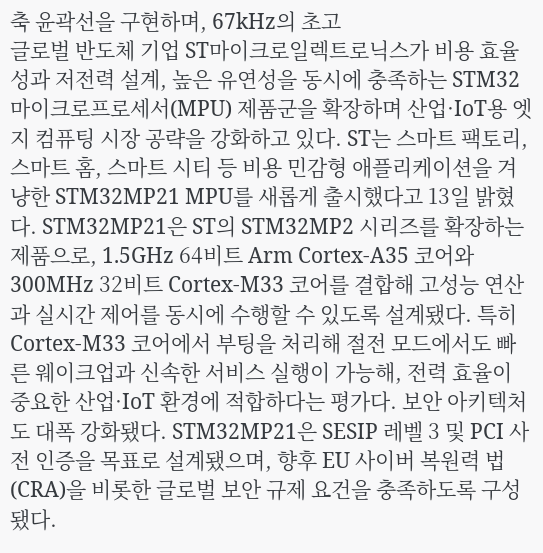축 윤곽선을 구현하며, 67kHz의 초고
글로벌 반도체 기업 ST마이크로일렉트로닉스가 비용 효율성과 저전력 설계, 높은 유연성을 동시에 충족하는 STM32 마이크로프로세서(MPU) 제품군을 확장하며 산업·IoT용 엣지 컴퓨팅 시장 공략을 강화하고 있다. ST는 스마트 팩토리, 스마트 홈, 스마트 시티 등 비용 민감형 애플리케이션을 겨냥한 STM32MP21 MPU를 새롭게 출시했다고 13일 밝혔다. STM32MP21은 ST의 STM32MP2 시리즈를 확장하는 제품으로, 1.5GHz 64비트 Arm Cortex-A35 코어와 300MHz 32비트 Cortex-M33 코어를 결합해 고성능 연산과 실시간 제어를 동시에 수행할 수 있도록 설계됐다. 특히 Cortex-M33 코어에서 부팅을 처리해 절전 모드에서도 빠른 웨이크업과 신속한 서비스 실행이 가능해, 전력 효율이 중요한 산업·IoT 환경에 적합하다는 평가다. 보안 아키텍처도 대폭 강화됐다. STM32MP21은 SESIP 레벨 3 및 PCI 사전 인증을 목표로 설계됐으며, 향후 EU 사이버 복원력 법(CRA)을 비롯한 글로벌 보안 규제 요건을 충족하도록 구성됐다.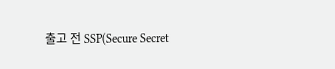출고 전 SSP(Secure Secret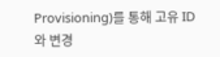Provisioning)를 통해 고유 ID와 변경